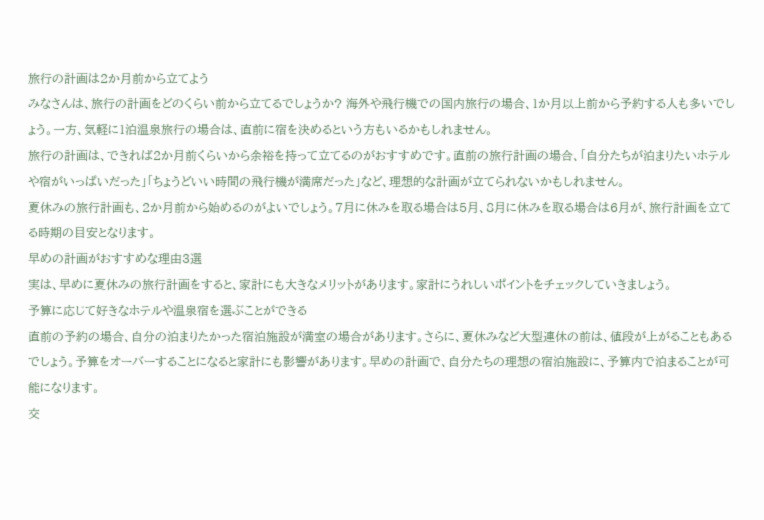旅行の計画は2か月前から立てよう
みなさんは、旅行の計画をどのくらい前から立てるでしょうか? 海外や飛行機での国内旅行の場合、1か月以上前から予約する人も多いでしょう。一方、気軽に1泊温泉旅行の場合は、直前に宿を決めるという方もいるかもしれません。
旅行の計画は、できれば2か月前くらいから余裕を持って立てるのがおすすめです。直前の旅行計画の場合、「自分たちが泊まりたいホテルや宿がいっぱいだった」「ちょうどいい時間の飛行機が満席だった」など、理想的な計画が立てられないかもしれません。
夏休みの旅行計画も、2か月前から始めるのがよいでしょう。7月に休みを取る場合は5月、8月に休みを取る場合は6月が、旅行計画を立てる時期の目安となります。
早めの計画がおすすめな理由3選
実は、早めに夏休みの旅行計画をすると、家計にも大きなメリットがあります。家計にうれしいポイントをチェックしていきましょう。
予算に応じて好きなホテルや温泉宿を選ぶことができる
直前の予約の場合、自分の泊まりたかった宿泊施設が満室の場合があります。さらに、夏休みなど大型連休の前は、値段が上がることもあるでしょう。予算をオーバーすることになると家計にも影響があります。早めの計画で、自分たちの理想の宿泊施設に、予算内で泊まることが可能になります。
交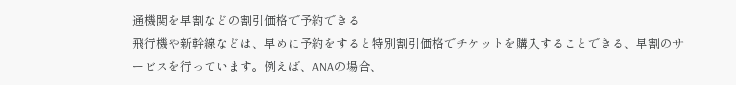通機関を早割などの割引価格で予約できる
飛行機や新幹線などは、早めに予約をすると特別割引価格でチケットを購入することできる、早割のサービスを行っています。例えば、ANAの場合、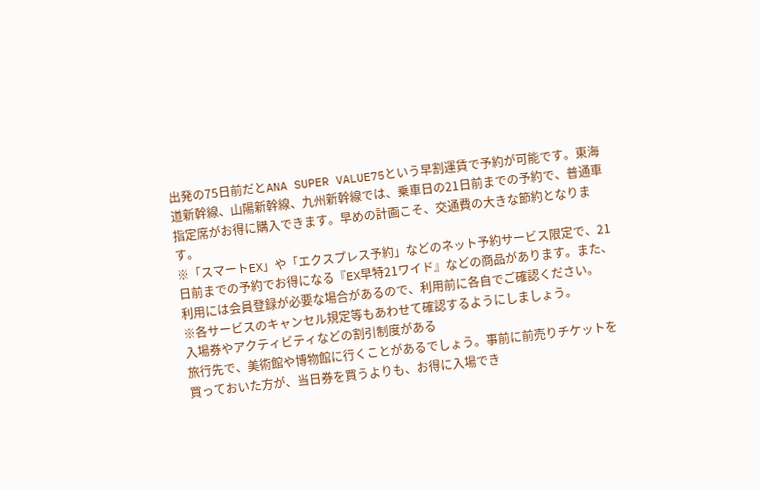出発の75日前だとANA SUPER VALUE75という早割運賃で予約が可能です。東海道新幹線、山陽新幹線、九州新幹線では、乗車日の21日前までの予約で、普通車指定席がお得に購入できます。早めの計画こそ、交通費の大きな節約となります。
※「スマートEX」や「エクスプレス予約」などのネット予約サービス限定で、21日前までの予約でお得になる『EX早特21ワイド』などの商品があります。また、利用には会員登録が必要な場合があるので、利用前に各自でご確認ください。
※各サービスのキャンセル規定等もあわせて確認するようにしましょう。
入場券やアクティビティなどの割引制度がある
旅行先で、美術館や博物館に行くことがあるでしょう。事前に前売りチケットを買っておいた方が、当日券を買うよりも、お得に入場でき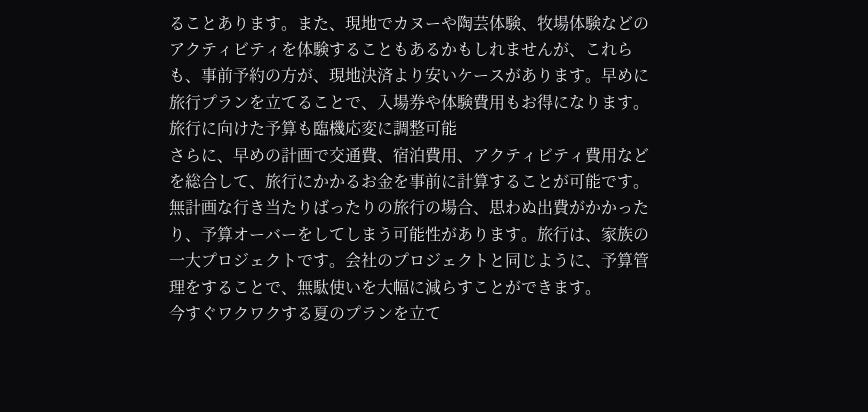ることあります。また、現地でカヌーや陶芸体験、牧場体験などのアクティビティを体験することもあるかもしれませんが、これらも、事前予約の方が、現地決済より安いケースがあります。早めに旅行プランを立てることで、入場券や体験費用もお得になります。
旅行に向けた予算も臨機応変に調整可能
さらに、早めの計画で交通費、宿泊費用、アクティビティ費用などを総合して、旅行にかかるお金を事前に計算することが可能です。無計画な行き当たりばったりの旅行の場合、思わぬ出費がかかったり、予算オーバーをしてしまう可能性があります。旅行は、家族の一大プロジェクトです。会社のプロジェクトと同じように、予算管理をすることで、無駄使いを大幅に減らすことができます。
今すぐワクワクする夏のプランを立て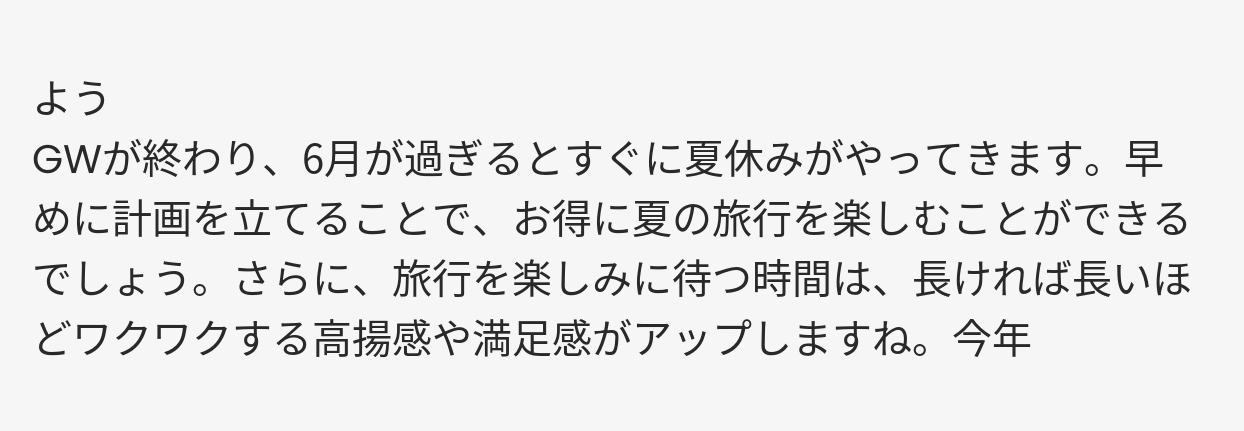よう
GWが終わり、6月が過ぎるとすぐに夏休みがやってきます。早めに計画を立てることで、お得に夏の旅行を楽しむことができるでしょう。さらに、旅行を楽しみに待つ時間は、長ければ長いほどワクワクする高揚感や満足感がアップしますね。今年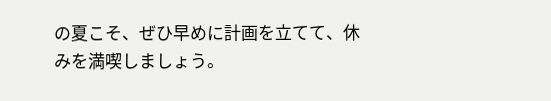の夏こそ、ぜひ早めに計画を立てて、休みを満喫しましょう。